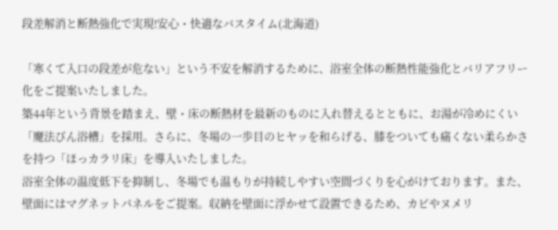段差解消と断熱強化で実現!安心・快適なバスタイム(北海道)

「寒くて入口の段差が危ない」という不安を解消するために、浴室全体の断熱性能強化とバリアフリー化をご提案いたしました。
築44年という背景を踏まえ、壁・床の断熱材を最新のものに入れ替えるとともに、お湯が冷めにくい「魔法びん浴槽」を採用。さらに、冬場の一歩目のヒヤッを和らげる、膝をついても痛くない柔らかさを持つ「ほっカラリ床」を導入いたしました。
浴室全体の温度低下を抑制し、冬場でも温もりが持続しやすい空間づくりを心がけております。また、壁面にはマグネットパネルをご提案。収納を壁面に浮かせて設置できるため、カビやヌメリ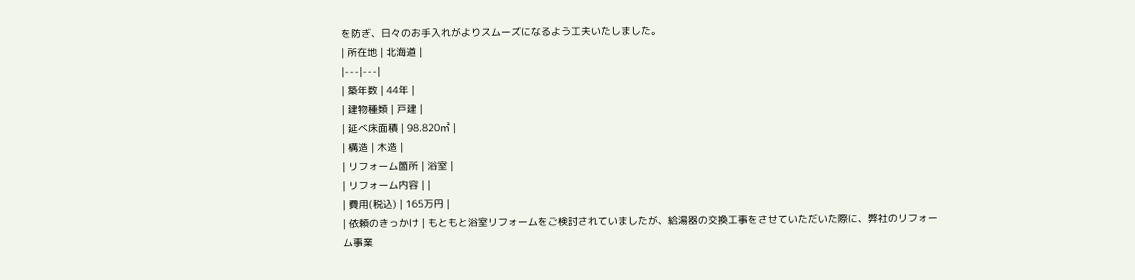を防ぎ、日々のお手入れがよりスムーズになるよう工夫いたしました。
| 所在地 | 北海道 |
|---|---|
| 築年数 | 44年 |
| 建物種類 | 戸建 |
| 延べ床面積 | 98.820㎡ |
| 構造 | 木造 |
| リフォーム箇所 | 浴室 |
| リフォーム内容 | |
| 費用(税込) | 165万円 |
| 依頼のきっかけ | もともと浴室リフォームをご検討されていましたが、給湯器の交換工事をさせていただいた際に、弊社のリフォーム事業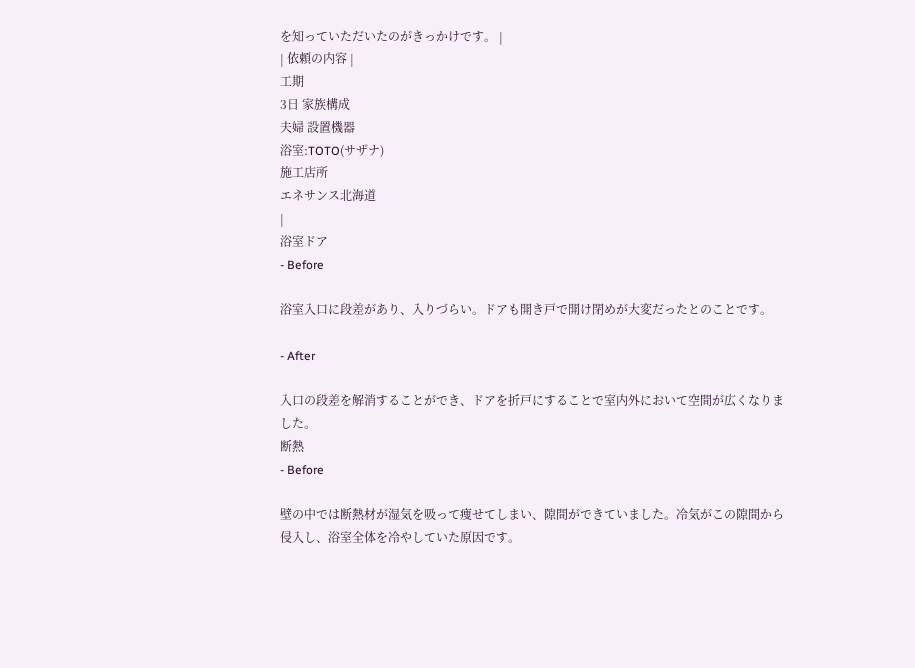を知っていただいたのがきっかけです。 |
| 依頼の内容 |
工期
3日 家族構成
夫婦 設置機器
浴室:TOTO(サザナ)
施工店所
エネサンス北海道
|
浴室ドア
- Before

浴室入口に段差があり、入りづらい。ドアも開き戸で開け閉めが大変だったとのことです。

- After

入口の段差を解消することができ、ドアを折戸にすることで室内外において空間が広くなりました。
断熱
- Before

壁の中では断熱材が湿気を吸って痩せてしまい、隙間ができていました。冷気がこの隙間から侵入し、浴室全体を冷やしていた原因です。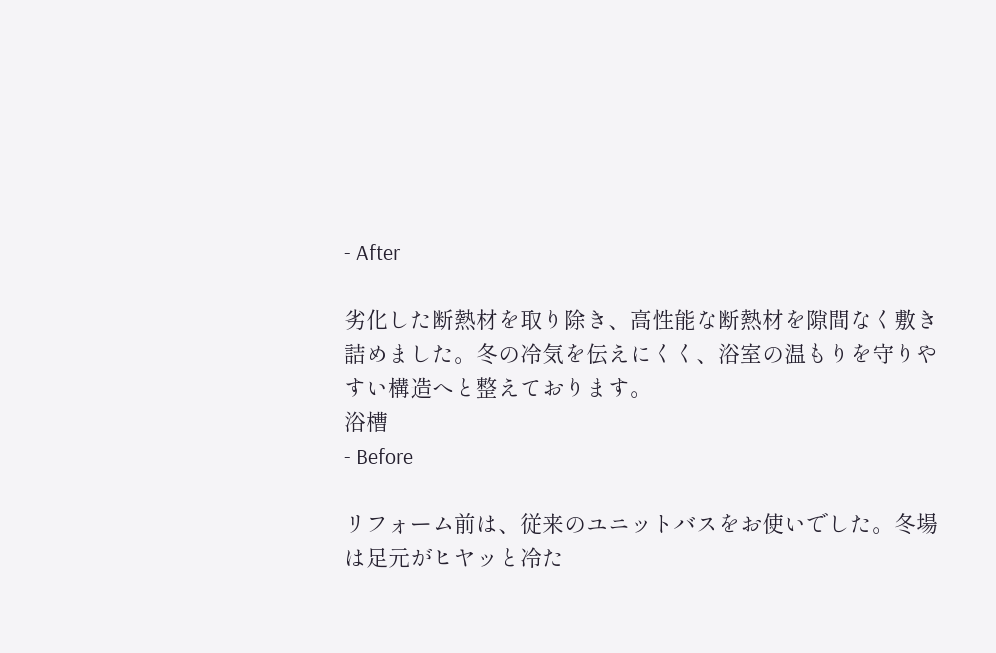- After

劣化した断熱材を取り除き、高性能な断熱材を隙間なく敷き詰めました。冬の冷気を伝えにくく、浴室の温もりを守りやすい構造へと整えております。
浴槽
- Before

リフォーム前は、従来のユニットバスをお使いでした。冬場は足元がヒヤッと冷た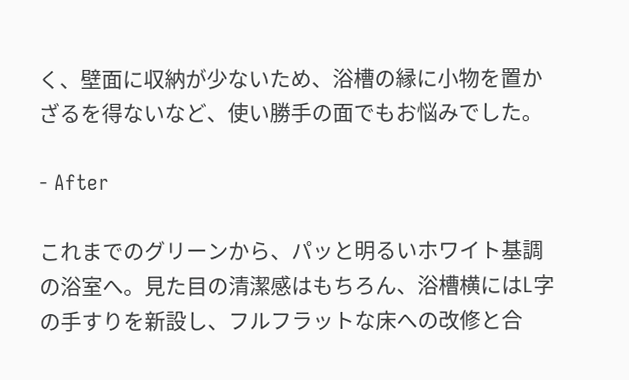く、壁面に収納が少ないため、浴槽の縁に小物を置かざるを得ないなど、使い勝手の面でもお悩みでした。

- After

これまでのグリーンから、パッと明るいホワイト基調の浴室へ。見た目の清潔感はもちろん、浴槽横にはL字の手すりを新設し、フルフラットな床への改修と合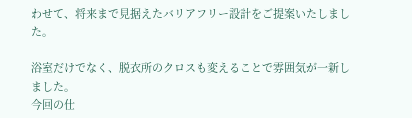わせて、将来まで見据えたバリアフリー設計をご提案いたしました。

浴室だけでなく、脱衣所のクロスも変えることで雰囲気が一新しました。
今回の仕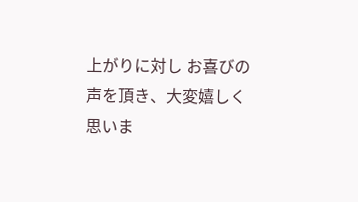上がりに対し お喜びの声を頂き、大変嬉しく思いま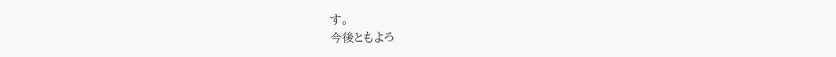す。
今後ともよろ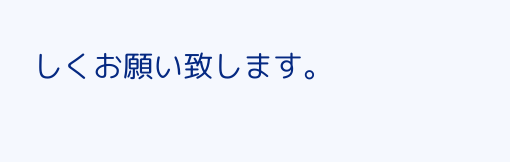しくお願い致します。